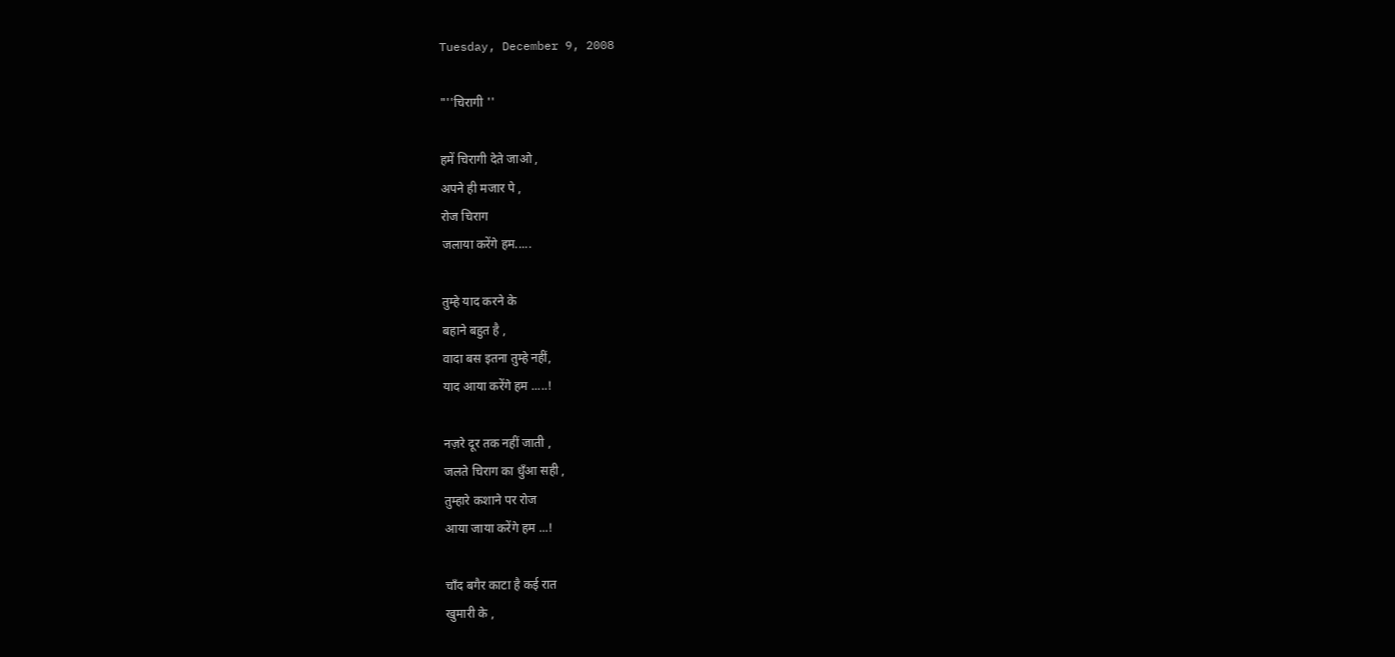Tuesday, December 9, 2008

"''चिरागी ''

हमें चिरागी देते जाओ ,
अपने ही मजार पे ,
रोज चिराग
जलाया करेंगे हम.....

तुम्हे याद करने के
बहाने बहुत है ,
वादा बस इतना तुम्हे नहीं,
याद आया करेंगे हम .....!

नज़रे दूर तक नहीं जाती ,
जलते चिराग का धुँआ सही ,
तुम्हारे कशाने पर रोज
आया जाया करेंगे हम ...!

चाँद बगैर काटा है कई रात
खुमारी के ,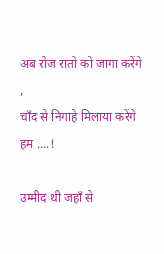अब रोज रातो को जागा करेंगे ,
चाँद से निगाहे मिलाया करेंगे हम ....!

उम्मीद थी जहाँ से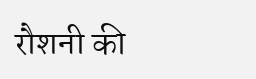रौशनी की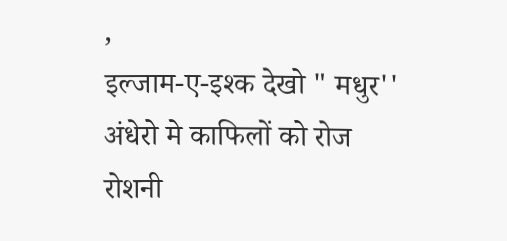,
इल्जाम-ए-इश्क देखो " मधुर''
अंधेरो मे काफिलों को रोज
रोशनी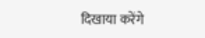दिखाया करेंगे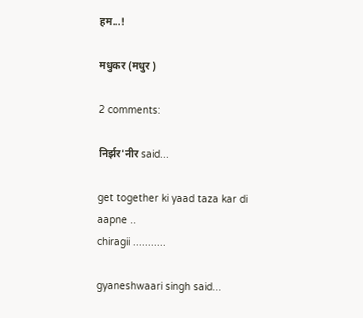हम...!

मधुकर (मधुर )

2 comments:

निर्झर'नीर said...

get together ki yaad taza kar di aapne ..
chiragii ...........

gyaneshwaari singh said...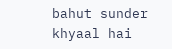bahut sunder khyaal hai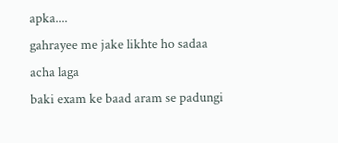apka....
gahrayee me jake likhte ho sadaa
acha laga
baki exam ke baad aram se padungi